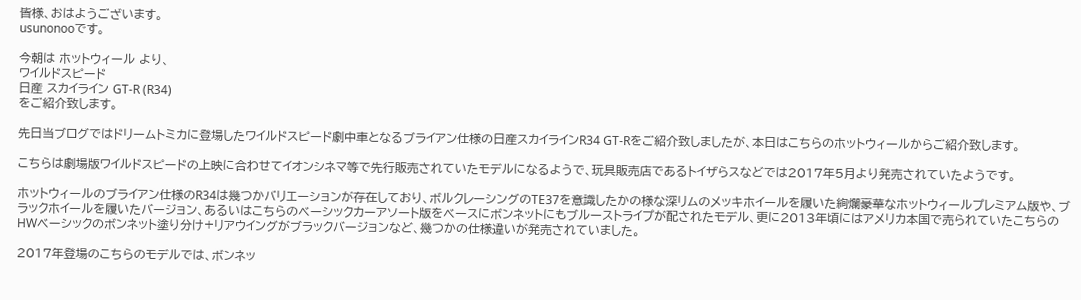皆様、おはようございます。
usunonooです。

今朝は ホットウィール より、
ワイルドスピード
日産 スカイライン GT-R (R34)
をご紹介致します。

先日当ブログではドリームトミカに登場したワイルドスピード劇中車となるブライアン仕様の日産スカイラインR34 GT-Rをご紹介致しましたが、本日はこちらのホットウィールからご紹介致します。

こちらは劇場版ワイルドスピードの上映に合わせてイオンシネマ等で先行販売されていたモデルになるようで、玩具販売店であるトイザらスなどでは2017年5月より発売されていたようです。

ホットウィールのブライアン仕様のR34は幾つかバリエーションが存在しており、ボルクレーシングのTE37を意識したかの様な深リムのメッキホイールを履いた絢爛豪華なホットウィールプレミアム版や、ブラックホイールを履いたバージョン、あるいはこちらのベーシックカーアソート版をベースにボンネットにもブルーストライプが配されたモデル、更に2013年頃にはアメリカ本国で売られていたこちらのHWベーシックのボンネット塗り分け+リアウイングがブラックバージョンなど、幾つかの仕様違いが発売されていました。

2017年登場のこちらのモデルでは、ボンネッ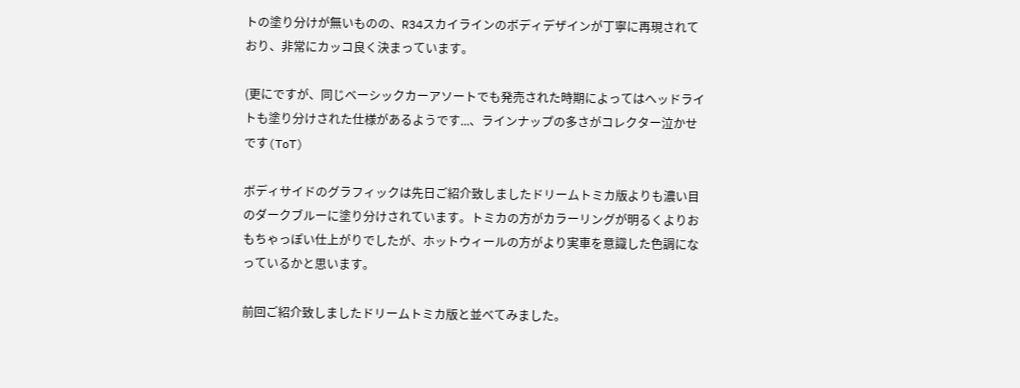トの塗り分けが無いものの、R34スカイラインのボディデザインが丁寧に再現されており、非常にカッコ良く決まっています。

(更にですが、同じベーシックカーアソートでも発売された時期によってはヘッドライトも塗り分けされた仕様があるようです...、ラインナップの多さがコレクター泣かせです(ToT)

ボディサイドのグラフィックは先日ご紹介致しましたドリームトミカ版よりも濃い目のダークブルーに塗り分けされています。トミカの方がカラーリングが明るくよりおもちゃっぽい仕上がりでしたが、ホットウィールの方がより実車を意識した色調になっているかと思います。

前回ご紹介致しましたドリームトミカ版と並べてみました。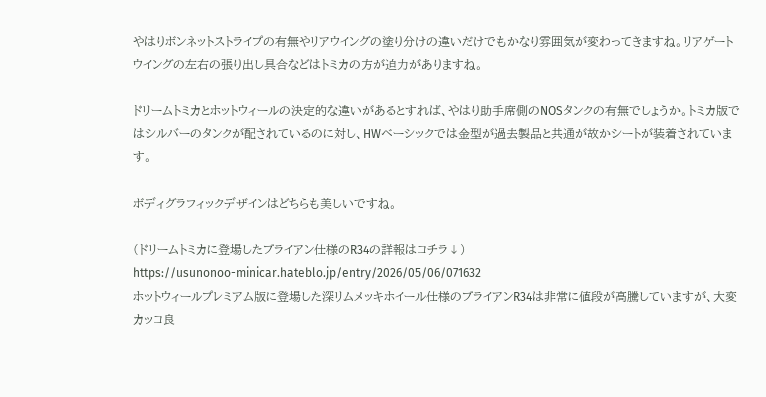やはりボンネットストライプの有無やリアウイングの塗り分けの違いだけでもかなり雰囲気が変わってきますね。リアゲートウイングの左右の張り出し具合などはトミカの方が迫力がありますね。

ドリームトミカとホットウィールの決定的な違いがあるとすれば、やはり助手席側のNOSタンクの有無でしょうか。トミカ版ではシルバーのタンクが配されているのに対し、HWベーシックでは金型が過去製品と共通が故かシートが装着されています。

ボディグラフィックデザインはどちらも美しいですね。

(ドリームトミカに登場したブライアン仕様のR34の詳報はコチラ↓)
https://usunonoo-minicar.hateblo.jp/entry/2026/05/06/071632
ホットウィールプレミアム版に登場した深リムメッキホイール仕様のブライアンR34は非常に値段が高騰していますが、大変カッコ良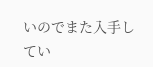いのでまた入手してい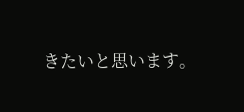きたいと思います。